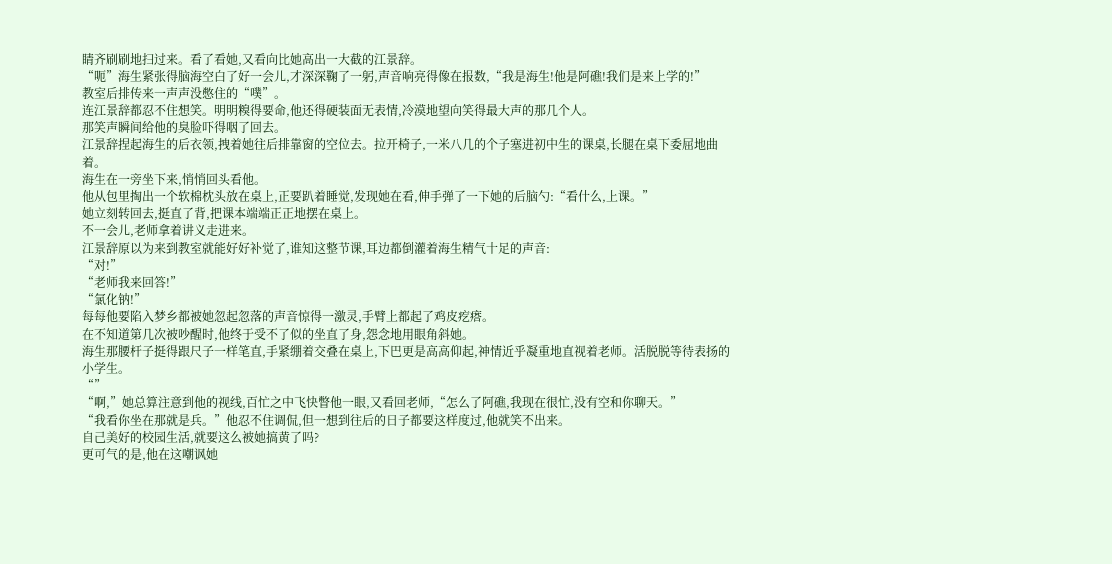睛齐刷刷地扫过来。看了看她,又看向比她高出一大截的江景辞。
“呃”海生紧张得脑海空白了好一会儿,才深深鞠了一躬,声音响亮得像在报数,“我是海生!他是阿礁!我们是来上学的!”
教室后排传来一声声没憋住的“噗”。
连江景辞都忍不住想笑。明明糗得要命,他还得硬装面无表情,冷漠地望向笑得最大声的那几个人。
那笑声瞬间给他的臭脸吓得咽了回去。
江景辞捏起海生的后衣领,拽着她往后排靠窗的空位去。拉开椅子,一米八几的个子塞进初中生的课桌,长腿在桌下委屈地曲着。
海生在一旁坐下来,悄悄回头看他。
他从包里掏出一个软棉枕头放在桌上,正要趴着睡觉,发现她在看,伸手弹了一下她的后脑勺:“看什么,上课。”
她立刻转回去,挺直了背,把课本端端正正地摆在桌上。
不一会儿,老师拿着讲义走进来。
江景辞原以为来到教室就能好好补觉了,谁知这整节课,耳边都倒灌着海生精气十足的声音:
“对!”
“老师我来回答!”
“氯化钠!”
每每他要陷入梦乡都被她忽起忽落的声音惊得一激灵,手臂上都起了鸡皮疙瘩。
在不知道第几次被吵醒时,他终于受不了似的坐直了身,怨念地用眼角斜她。
海生那腰杆子挺得跟尺子一样笔直,手紧绷着交叠在桌上,下巴更是高高仰起,神情近乎凝重地直视着老师。活脱脱等待表扬的小学生。
“”
“啊,”她总算注意到他的视线,百忙之中飞快瞥他一眼,又看回老师,“怎么了阿礁,我现在很忙,没有空和你聊天。”
“我看你坐在那就是兵。”他忍不住调侃,但一想到往后的日子都要这样度过,他就笑不出来。
自己美好的校园生活,就要这么被她搞黄了吗?
更可气的是,他在这嘲讽她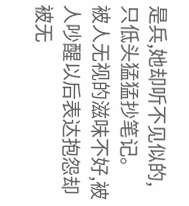是兵,她却听不见似的,只低头猛猛抄笔记。
被人无视的滋味不好,被人吵醒以后表达抱怨却被无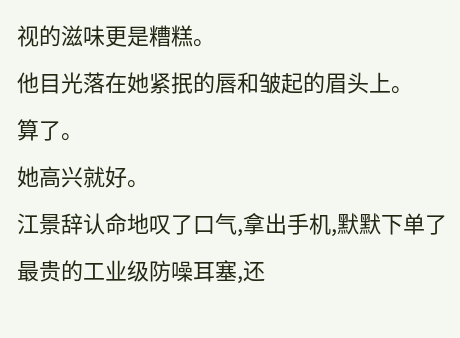视的滋味更是糟糕。
他目光落在她紧抿的唇和皱起的眉头上。
算了。
她高兴就好。
江景辞认命地叹了口气,拿出手机,默默下单了最贵的工业级防噪耳塞,还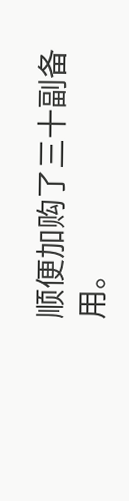顺便加购了三十副备用。